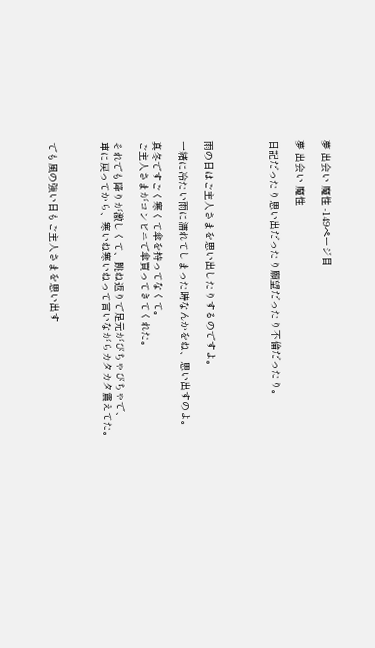夢 出会い 魔性 -149ページ目

夢 出会い 魔性

日記だったり思い出だったり願望だったり不倫だったり。




雨の日はご主人さまを思い出したりするのですよ。

一緒に冷たい雨に濡れてしまった時なんかをね、思い出すのよ。

真冬ですごく寒くて傘を持ってなくて。
ご主人さまがコンビニで傘買ってきてくれた。

それでも降りが激しくて、跳ね返りで足元がびちゃびちゃで、
車に戻ってから、寒いね寒いねって言いながらカタカタ震えてた。



でも風の強い日もご主人さまを思い出す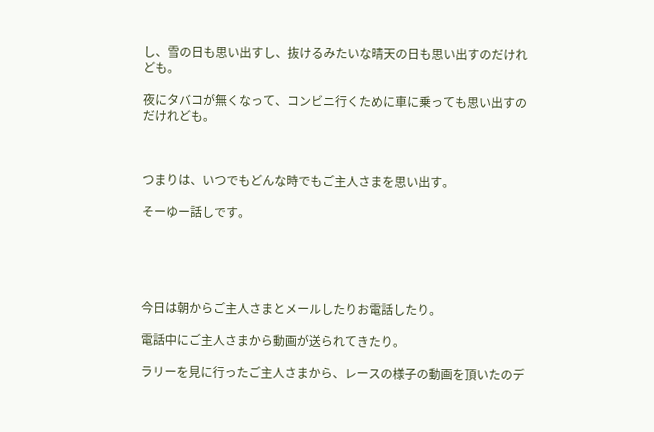し、雪の日も思い出すし、抜けるみたいな晴天の日も思い出すのだけれども。

夜にタバコが無くなって、コンビニ行くために車に乗っても思い出すのだけれども。



つまりは、いつでもどんな時でもご主人さまを思い出す。

そーゆー話しです。





今日は朝からご主人さまとメールしたりお電話したり。

電話中にご主人さまから動画が送られてきたり。

ラリーを見に行ったご主人さまから、レースの様子の動画を頂いたのデ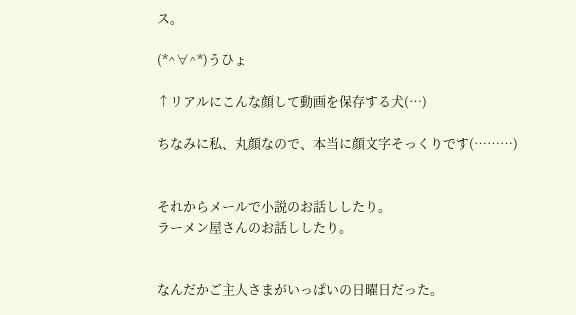ス。

(*^∀^*)うひょ

↑リアルにこんな顔して動画を保存する犬(…)

ちなみに私、丸顔なので、本当に顔文字そっくりです(………)


それからメールで小説のお話ししたり。
ラーメン屋さんのお話ししたり。


なんだかご主人さまがいっぱいの日曜日だった。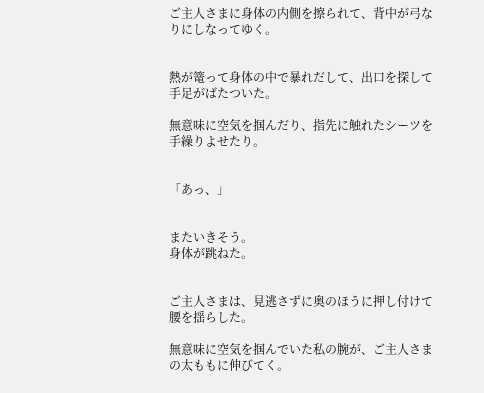ご主人さまに身体の内側を擦られて、背中が弓なりにしなってゆく。


熱が篭って身体の中で暴れだして、出口を探して手足がばたついた。

無意味に空気を掴んだり、指先に触れたシーツを手繰りよせたり。


「あっ、」


またいきそう。
身体が跳ねた。


ご主人さまは、見逃さずに奥のほうに押し付けて腰を揺らした。

無意味に空気を掴んでいた私の腕が、ご主人さまの太ももに伸びてく。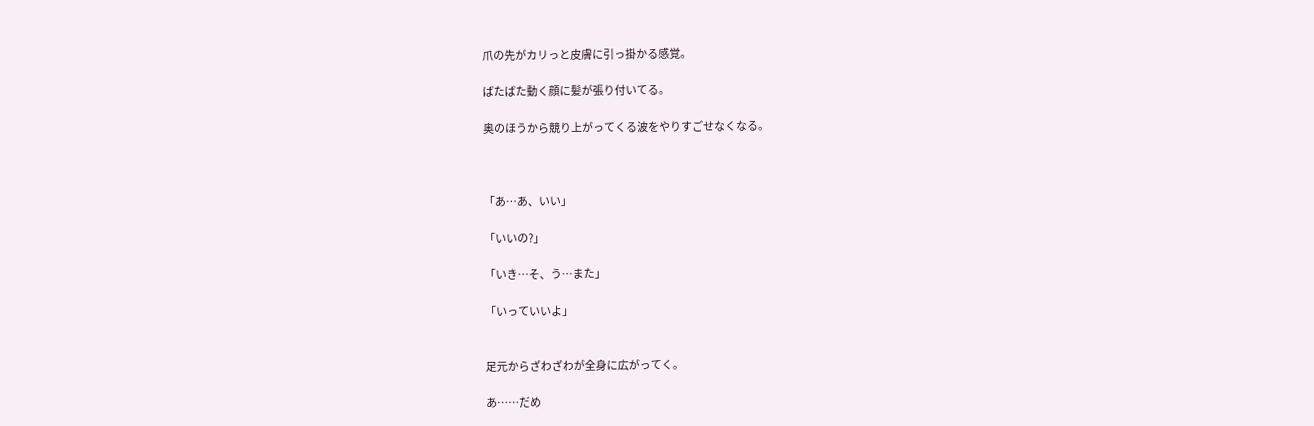爪の先がカリっと皮膚に引っ掛かる感覚。

ばたばた動く顔に髪が張り付いてる。

奥のほうから競り上がってくる波をやりすごせなくなる。



「あ…あ、いい」

「いいの?」

「いき…そ、う…また」

「いっていいよ」


足元からざわざわが全身に広がってく。

あ……だめ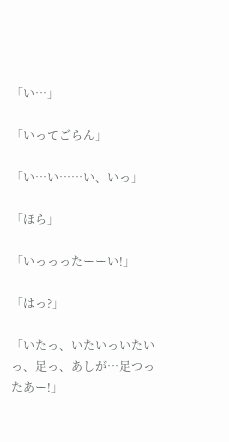「い…」

「いってごらん」

「い…い……い、いっ」

「ほら」

「いっっったーーい!」

「はっ?」

「いたっ、いたいっいたいっ、足っ、あしが…足つったあー!」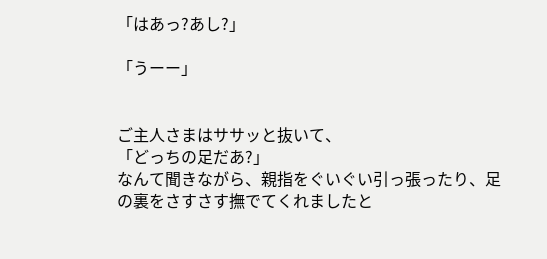「はあっ?あし?」

「うーー」


ご主人さまはササッと抜いて、
「どっちの足だあ?」
なんて聞きながら、親指をぐいぐい引っ張ったり、足の裏をさすさす撫でてくれましたと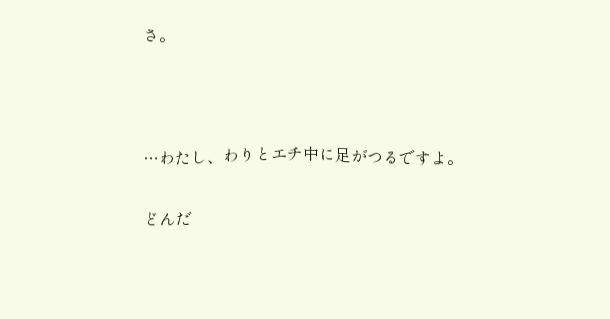さ。



…わたし、わりとエチ中に足がつるですよ。

どんだ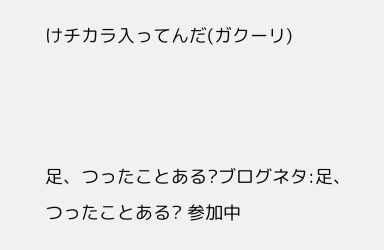けチカラ入ってんだ(ガクーリ)



足、つったことある?ブログネタ:足、つったことある? 参加中